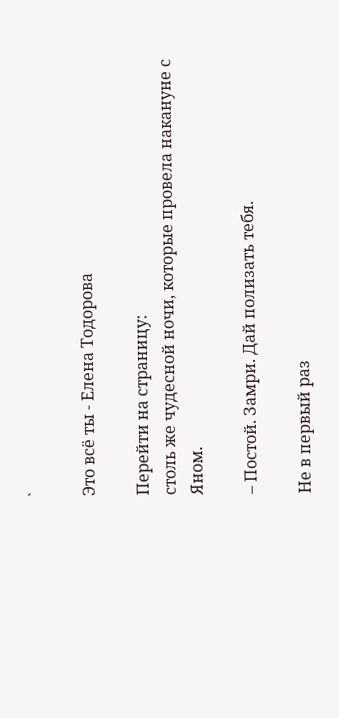`

Это всё ты - Елена Тодорова

Перейти на страницу:
столь же чудесной ночи, которые провела накануне с Яном.

– Постой. Замри. Дай полизать тебя.

Не в первый раз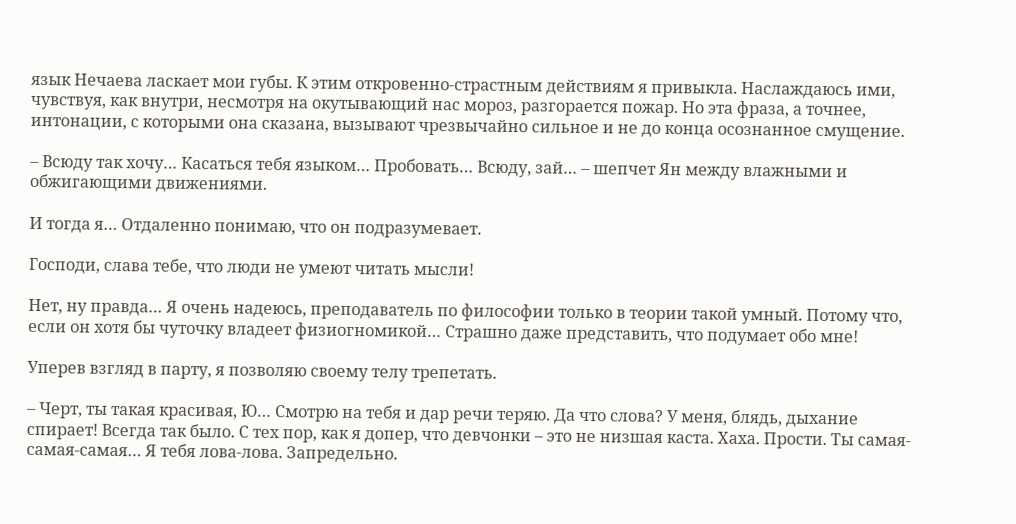язык Нечаева ласкает мои губы. К этим откровенно-страстным действиям я привыкла. Наслаждаюсь ими, чувствуя, как внутри, несмотря на окутывающий нас мороз, разгорается пожар. Но эта фраза, а точнее, интонации, с которыми она сказана, вызывают чрезвычайно сильное и не до конца осознанное смущение.

– Всюду так хочу… Касаться тебя языком… Пробовать… Всюду, зай… – шепчет Ян между влажными и обжигающими движениями.

И тогда я… Отдаленно понимаю, что он подразумевает.

Господи, слава тебе, что люди не умеют читать мысли!

Нет, ну правда… Я очень надеюсь, преподаватель по философии только в теории такой умный. Потому что, если он хотя бы чуточку владеет физиогномикой… Страшно даже представить, что подумает обо мне!

Уперев взгляд в парту, я позволяю своему телу трепетать.

– Черт, ты такая красивая, Ю… Смотрю на тебя и дар речи теряю. Да что слова? У меня, блядь, дыхание спирает! Всегда так было. С тех пор, как я допер, что девчонки – это не низшая каста. Хаха. Прости. Ты самая-самая-самая… Я тебя лова-лова. Запредельно.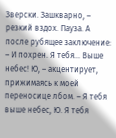Зверски. Зашкварно, – резкий вздох. Пауза. А после рубящее заключение: – И похрен. Я тебя… Выше небес! Ю, – акцентирует, прижимаясь к моей переносице лбом. – Я тебя выше небес, Ю. Я тебя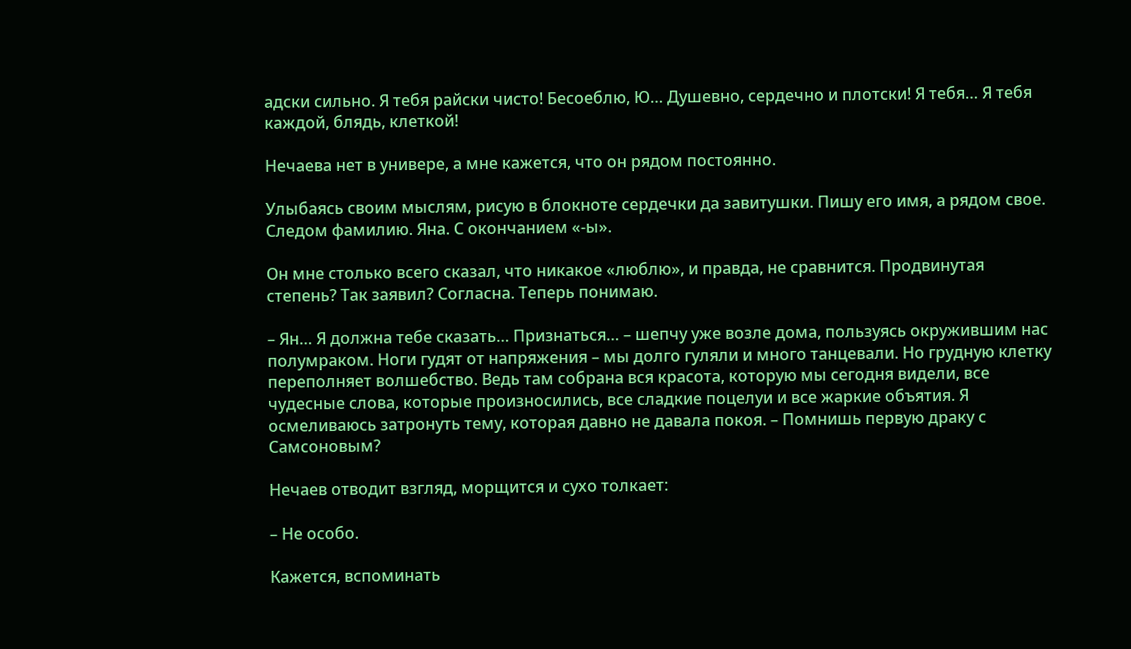адски сильно. Я тебя райски чисто! Бесоеблю, Ю… Душевно, сердечно и плотски! Я тебя… Я тебя каждой, блядь, клеткой!

Нечаева нет в универе, а мне кажется, что он рядом постоянно.

Улыбаясь своим мыслям, рисую в блокноте сердечки да завитушки. Пишу его имя, а рядом свое. Следом фамилию. Яна. С окончанием «-ы».

Он мне столько всего сказал, что никакое «люблю», и правда, не сравнится. Продвинутая степень? Так заявил? Согласна. Теперь понимаю.

– Ян… Я должна тебе сказать… Признаться… – шепчу уже возле дома, пользуясь окружившим нас полумраком. Ноги гудят от напряжения – мы долго гуляли и много танцевали. Но грудную клетку переполняет волшебство. Ведь там собрана вся красота, которую мы сегодня видели, все чудесные слова, которые произносились, все сладкие поцелуи и все жаркие объятия. Я осмеливаюсь затронуть тему, которая давно не давала покоя. – Помнишь первую драку с Самсоновым?

Нечаев отводит взгляд, морщится и сухо толкает:

– Не особо.

Кажется, вспоминать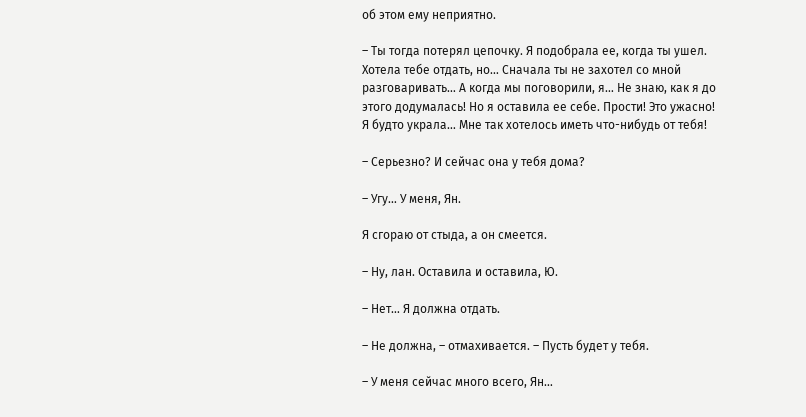об этом ему неприятно.

– Ты тогда потерял цепочку. Я подобрала ее, когда ты ушел. Хотела тебе отдать, но… Сначала ты не захотел со мной разговаривать… А когда мы поговорили, я… Не знаю, как я до этого додумалась! Но я оставила ее себе. Прости! Это ужасно! Я будто украла… Мне так хотелось иметь что-нибудь от тебя!

– Серьезно? И сейчас она у тебя дома?

– Угу… У меня, Ян.

Я сгораю от стыда, а он смеется.

– Ну, лан. Оставила и оставила, Ю.

– Нет… Я должна отдать.

– Не должна, – отмахивается. – Пусть будет у тебя.

– У меня сейчас много всего, Ян…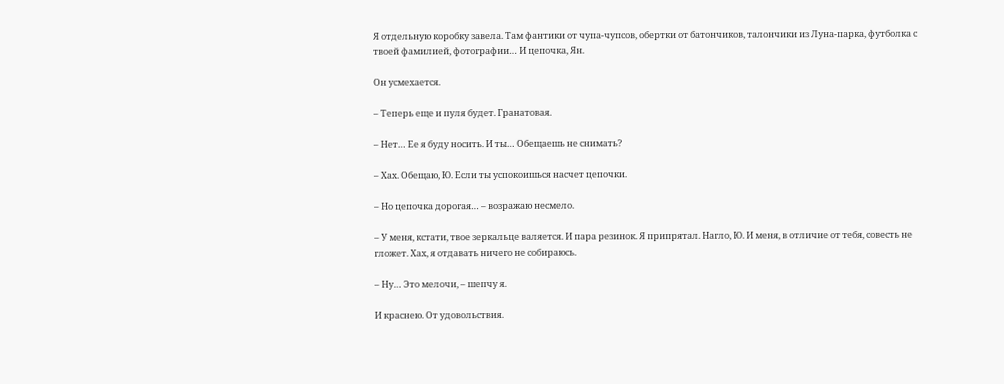Я отдельную коробку завела. Там фантики от чупа-чупсов, обертки от батончиков, талончики из Луна-парка, футболка с твоей фамилией, фотографии… И цепочка, Ян.

Он усмехается.

– Теперь еще и пуля будет. Гранатовая.

– Нет… Ее я буду носить. И ты… Обещаешь не снимать?

– Хах. Обещаю, Ю. Если ты успокоишься насчет цепочки.

– Но цепочка дорогая… – возражаю несмело.

– У меня, кстати, твое зеркальце валяется. И пара резинок. Я припрятал. Нагло, Ю. И меня, в отличие от тебя, совесть не гложет. Хах, я отдавать ничего не собираюсь.

– Ну… Это мелочи, – шепчу я.

И краснею. От удовольствия.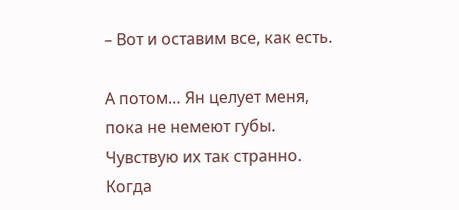– Вот и оставим все, как есть.

А потом… Ян целует меня, пока не немеют губы. Чувствую их так странно. Когда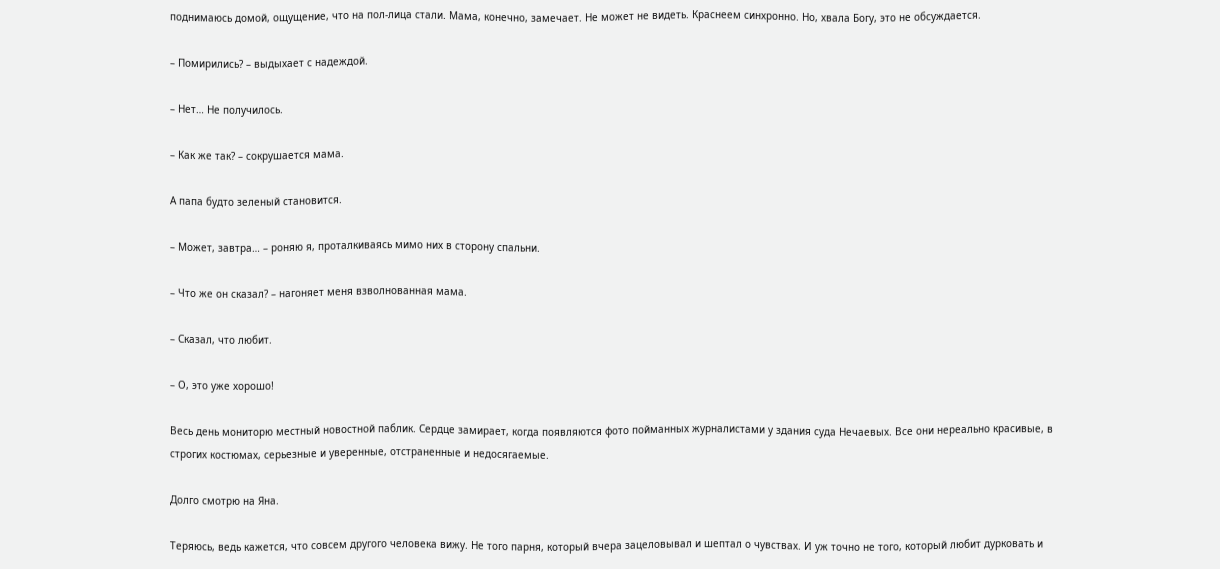поднимаюсь домой, ощущение, что на пол-лица стали. Мама, конечно, замечает. Не может не видеть. Краснеем синхронно. Но, хвала Богу, это не обсуждается.

– Помирились? – выдыхает с надеждой.

– Нет… Не получилось.

– Как же так? – сокрушается мама.

А папа будто зеленый становится.

– Может, завтра… – роняю я, проталкиваясь мимо них в сторону спальни.

– Что же он сказал? – нагоняет меня взволнованная мама.

– Сказал, что любит.

– О, это уже хорошо!

Весь день мониторю местный новостной паблик. Сердце замирает, когда появляются фото пойманных журналистами у здания суда Нечаевых. Все они нереально красивые, в строгих костюмах, серьезные и уверенные, отстраненные и недосягаемые.

Долго смотрю на Яна.

Теряюсь, ведь кажется, что совсем другого человека вижу. Не того парня, который вчера зацеловывал и шептал о чувствах. И уж точно не того, который любит дурковать и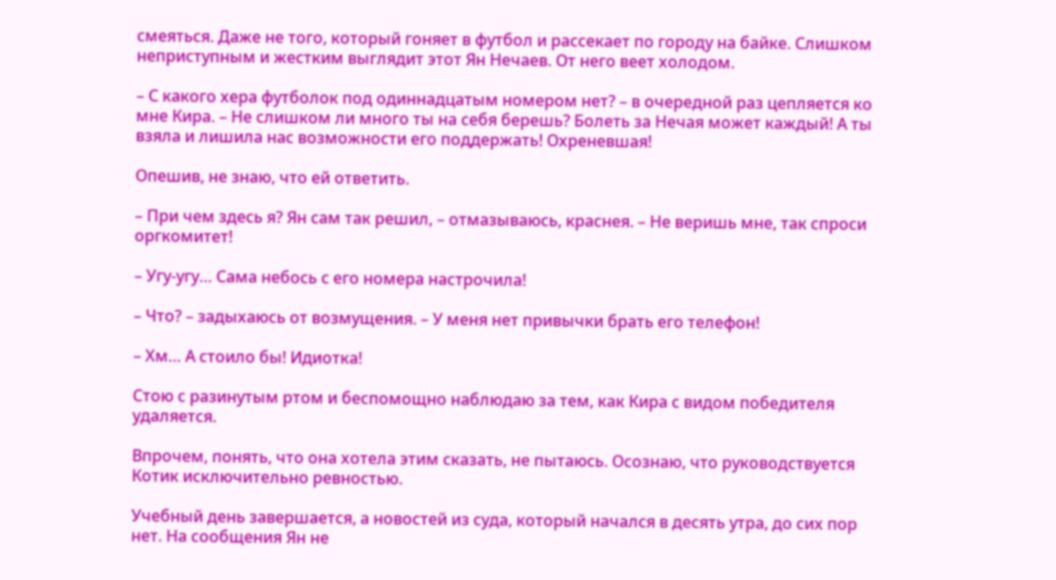смеяться. Даже не того, который гоняет в футбол и рассекает по городу на байке. Слишком неприступным и жестким выглядит этот Ян Нечаев. От него веет холодом.

– С какого хера футболок под одиннадцатым номером нет? – в очередной раз цепляется ко мне Кира. – Не слишком ли много ты на себя берешь? Болеть за Нечая может каждый! А ты взяла и лишила нас возможности его поддержать! Охреневшая!

Опешив, не знаю, что ей ответить.

– При чем здесь я? Ян сам так решил, – отмазываюсь, краснея. – Не веришь мне, так спроси оргкомитет!

– Угу-угу… Сама небось с его номера настрочила!

– Что? – задыхаюсь от возмущения. – У меня нет привычки брать его телефон!

– Хм… А стоило бы! Идиотка!

Стою с разинутым ртом и беспомощно наблюдаю за тем, как Кира с видом победителя удаляется.

Впрочем, понять, что она хотела этим сказать, не пытаюсь. Осознаю, что руководствуется Котик исключительно ревностью.

Учебный день завершается, а новостей из суда, который начался в десять утра, до сих пор нет. На сообщения Ян не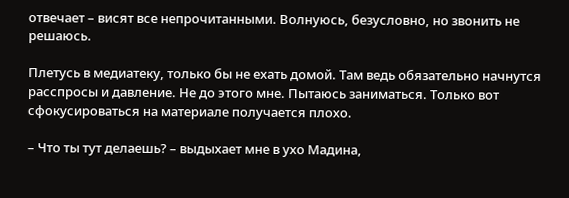отвечает – висят все непрочитанными. Волнуюсь, безусловно, но звонить не решаюсь.

Плетусь в медиатеку, только бы не ехать домой. Там ведь обязательно начнутся расспросы и давление. Не до этого мне. Пытаюсь заниматься. Только вот сфокусироваться на материале получается плохо.

– Что ты тут делаешь? – выдыхает мне в ухо Мадина,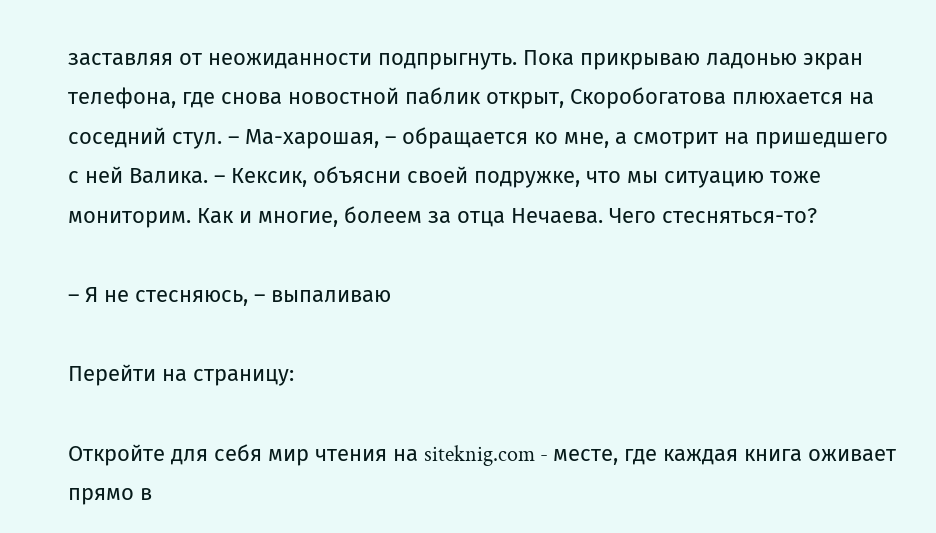заставляя от неожиданности подпрыгнуть. Пока прикрываю ладонью экран телефона, где снова новостной паблик открыт, Скоробогатова плюхается на соседний стул. – Ма-харошая, – обращается ко мне, а смотрит на пришедшего с ней Валика. – Кексик, объясни своей подружке, что мы ситуацию тоже мониторим. Как и многие, болеем за отца Нечаева. Чего стесняться-то?

– Я не стесняюсь, – выпаливаю

Перейти на страницу:

Откройте для себя мир чтения на siteknig.com - месте, где каждая книга оживает прямо в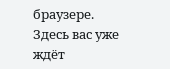браузере. Здесь вас уже ждёт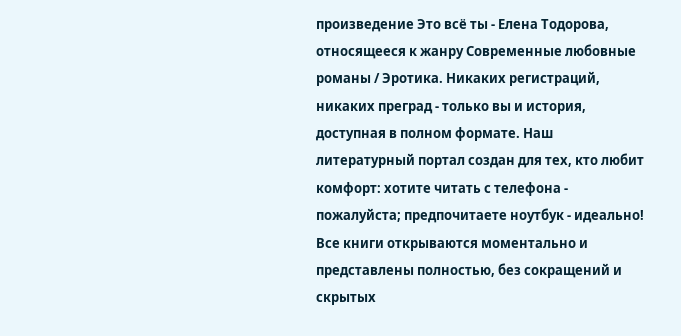произведение Это всё ты - Елена Тодорова, относящееся к жанру Современные любовные романы / Эротика. Никаких регистраций, никаких преград - только вы и история, доступная в полном формате. Наш литературный портал создан для тех, кто любит комфорт: хотите читать с телефона - пожалуйста; предпочитаете ноутбук - идеально! Все книги открываются моментально и представлены полностью, без сокращений и скрытых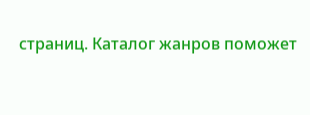страниц. Каталог жанров поможет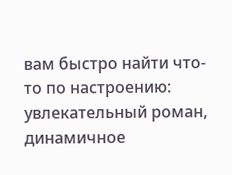вам быстро найти что-то по настроению: увлекательный роман, динамичное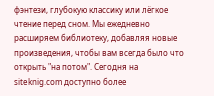фэнтези, глубокую классику или лёгкое чтение перед сном. Мы ежедневно расширяем библиотеку, добавляя новые произведения, чтобы вам всегда было что открыть "на потом". Сегодня на siteknig.com доступно более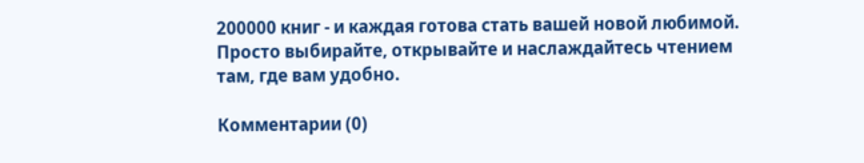200000 книг - и каждая готова стать вашей новой любимой. Просто выбирайте, открывайте и наслаждайтесь чтением там, где вам удобно.

Комментарии (0)